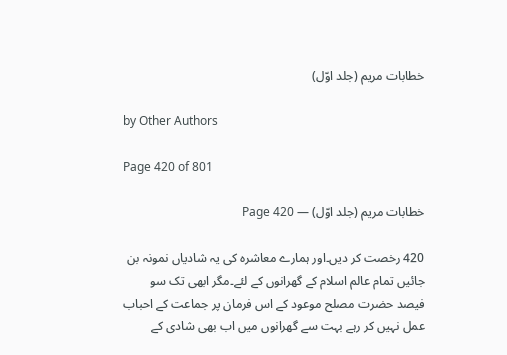خطابات مریم (جلد اوّل)

by Other Authors

Page 420 of 801

خطابات مریم (جلد اوّل) — Page 420

420 رخصت کر دیں۔اور ہمارے معاشرہ کی یہ شادیاں نمونہ بن جائیں تمام عالم اسلام کے گھرانوں کے لئے۔مگر ابھی تک سو فیصد حضرت مصلح موعود کے اس فرمان پر جماعت کے احباب عمل نہیں کر رہے بہت سے گھرانوں میں اب بھی شادی کے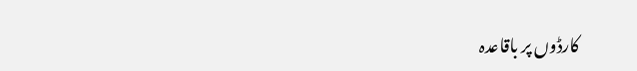کارڈوں پر باقاعدہ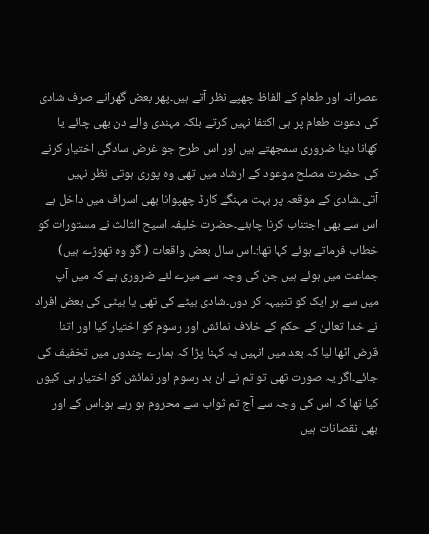عصرانہ اور طعام کے الفاظ چھپے نظر آتے ہیں۔پھر بعض گھرانے صرف شادی کی دعوت طعام پر ہی اکتفا نہیں کرتے بلکہ مہندی والے دن بھی چائے یا کھانا دینا ضروری سمجھتے ہیں اور اس طرح جو غرض سادگی اختیار کرنے کی حضرت مصلح موعود کے ارشاد میں تھی وہ پوری ہوتی نظر نہیں آتی۔شادی کے موقعہ پر بہت مہنگے کارڈ چھپوانا بھی اسراف میں داخل ہے اس سے بھی اجتناب کرنا چاہئے۔حضرت خلیفہ اسیح الثالث نے مستورات کو خطاب فرماتے ہوئے کہا تھا:۔اس سال بعض واقعات ( گو وہ تھوڑے ہیں) جماعت میں ہوئے ہیں جن کی وجہ سے میرے لئے ضروری ہے کہ میں آپ میں سے ہر ایک کو تنبیہہ کر دوں۔شادی بیٹے کی تھی یا بیٹی کی بعض افراد نے خدا تعالیٰ کے حکم کے خلاف نمائش اور رسوم کو اختیار کیا اور اتنا قرض اٹھا لیا کہ بعد میں انہیں یہ کہنا پڑا کہ ہمارے چندوں میں تخفیف کی جائے۔اگر یہ صورت تھی تو تم نے ان بد رسوم اور نمائش کو اختیار ہی کیوں کیا تھا کہ اس کی وجہ سے آج تم ثواب سے محروم ہو رہے ہو۔اس کے اور بھی نقصانات ہیں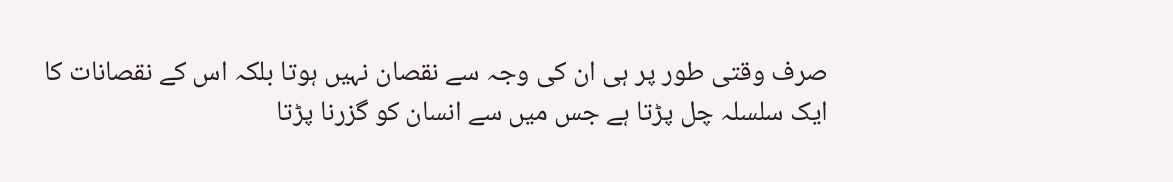صرف وقتی طور پر ہی ان کی وجہ سے نقصان نہیں ہوتا بلکہ اس کے نقصانات کا ایک سلسلہ چل پڑتا ہے جس میں سے انسان کو گزرنا پڑتا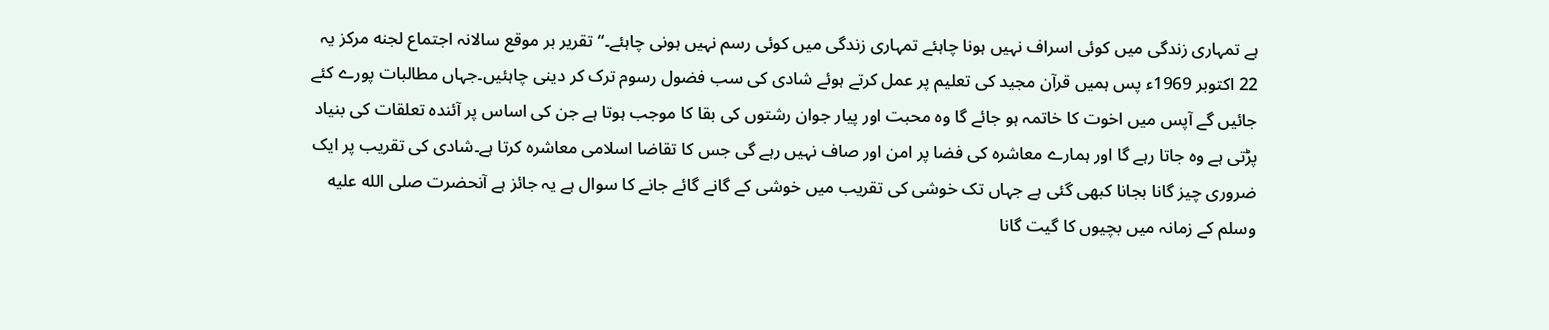ہے تمہاری زندگی میں کوئی اسراف نہیں ہونا چاہئے تمہاری زندگی میں کوئی رسم نہیں ہونی چاہئے۔“ تقریر بر موقع سالانہ اجتماع لجنه مرکز یہ 22 اکتوبر 1969ء پس ہمیں قرآن مجید کی تعلیم پر عمل کرتے ہوئے شادی کی سب فضول رسوم ترک کر دینی چاہئیں۔جہاں مطالبات پورے کئے جائیں گے آپس میں اخوت کا خاتمہ ہو جائے گا وہ محبت اور پیار جوان رشتوں کی بقا کا موجب ہوتا ہے جن کی اساس پر آئندہ تعلقات کی بنیاد پڑتی ہے وہ جاتا رہے گا اور ہمارے معاشرہ کی فضا پر امن اور صاف نہیں رہے گی جس کا تقاضا اسلامی معاشرہ کرتا ہے۔شادی کی تقریب پر ایک ضروری چیز گانا بجانا کبھی گئی ہے جہاں تک خوشی کی تقریب میں خوشی کے گانے گائے جانے کا سوال ہے یہ جائز ہے آنحضرت صلى الله عليه وسلم کے زمانہ میں بچیوں کا گیت گانا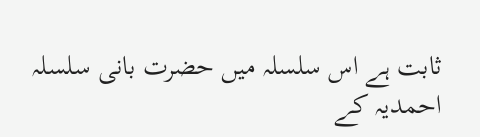ثابت ہے اس سلسلہ میں حضرت بانی سلسلہ احمدیہ کے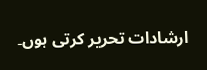ارشادات تحریر کرتی ہوں۔